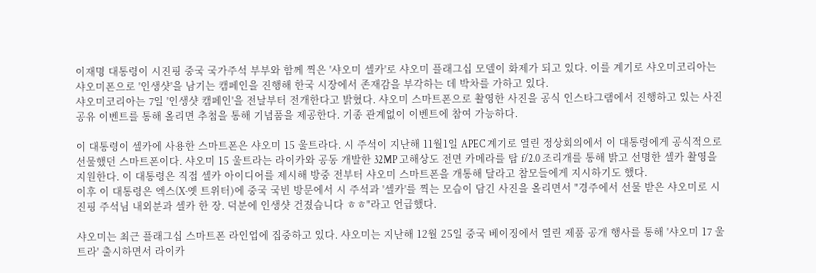이재명 대통령이 시진핑 중국 국가주석 부부와 함께 찍은 '샤오미 셀카'로 샤오미 플래그십 모델이 화제가 되고 있다. 이를 계기로 샤오미코리아는 샤오미폰으로 '인생샷'을 남기는 캠페인을 진행해 한국 시장에서 존재감을 부각하는 데 박차를 가하고 있다.
샤오미코리아는 7일 '인생샷 캠페인'을 전날부터 전개한다고 밝혔다. 샤오미 스마트폰으로 촬영한 사진을 공식 인스타그램에서 진행하고 있는 사진 공유 이벤트를 통해 올리면 추첨을 통해 기념품을 제공한다. 기종 관계없이 이벤트에 참여 가능하다.

이 대통령이 셀카에 사용한 스마트폰은 샤오미 15 울트라다. 시 주석이 지난해 11월1일 APEC 계기로 열린 정상회의에서 이 대통령에게 공식적으로 선물했던 스마트폰이다. 샤오미 15 울트라는 라이카와 공동 개발한 32MP 고해상도 전면 카메라를 탑 f/2.0 조리개를 통해 밝고 선명한 셀카 촬영을 지원한다. 이 대통령은 직접 셀카 아이디어를 제시해 방중 전부터 샤오미 스마트폰을 개통해 달라고 참모들에게 지시하기도 했다.
이후 이 대통령은 엑스(X·옛 트위터)에 중국 국빈 방문에서 시 주석과 '셀카'를 찍는 모습이 담긴 사진을 올리면서 "경주에서 선물 받은 샤오미로 시진핑 주석님 내외분과 셀카 한 장. 덕분에 인생샷 건졌습니다 ㅎㅎ"라고 언급했다.

샤오미는 최근 플래그십 스마트폰 라인업에 집중하고 있다. 샤오미는 지난해 12월 25일 중국 베이징에서 열린 제품 공개 행사를 통해 '샤오미 17 울트라' 출시하면서 라이카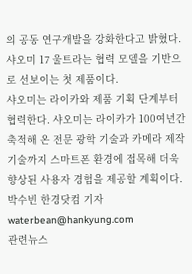의 공동 연구개발을 강화한다고 밝혔다. 샤오미 17 울트라는 협력 모델을 기반으로 선보이는 첫 제품이다.
샤오미는 라이카와 제품 기획 단계부터 협력한다. 샤오미는 라이카가 100여년간 축적해 온 전문 광학 기술과 카메라 제작 기술까지 스마트폰 환경에 접목해 더욱 향상된 사용자 경험을 제공할 계획이다.
박수빈 한경닷컴 기자 waterbean@hankyung.com
관련뉴스